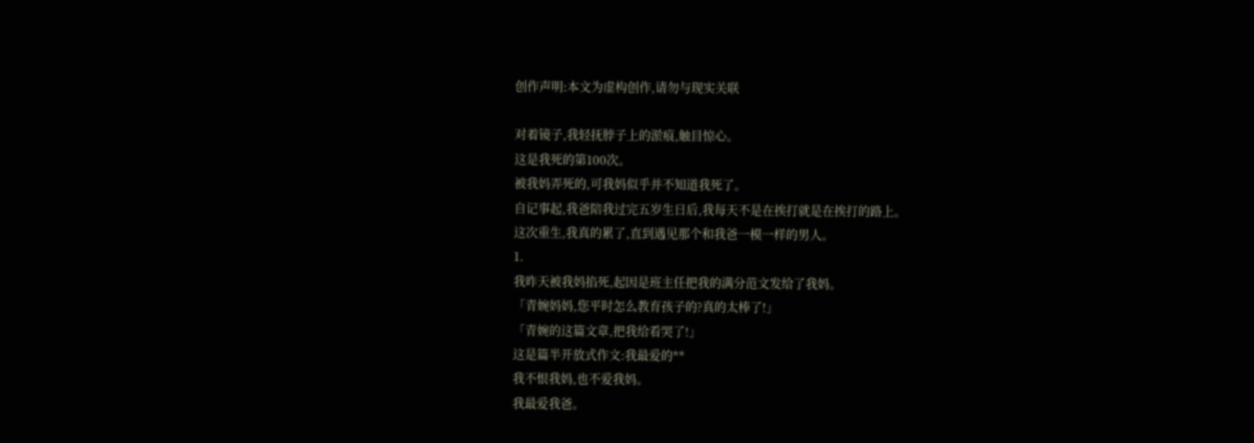创作声明:本文为虚构创作,请勿与现实关联

对着镜子,我轻抚脖子上的淤痕,触目惊心。
这是我死的第100次。
被我妈弄死的,可我妈似乎并不知道我死了。
自记事起,我爸陪我过完五岁生日后,我每天不是在挨打就是在挨打的路上。
这次重生,我真的累了,直到遇见那个和我爸一模一样的男人。
1.
我昨天被我妈掐死,起因是班主任把我的满分范文发给了我妈。
「青婉妈妈,您平时怎么教育孩子的?真的太棒了!」
「青婉的这篇文章,把我给看哭了!」
这是篇半开放式作文:我最爱的**
我不恨我妈,也不爱我妈。
我最爱我爸。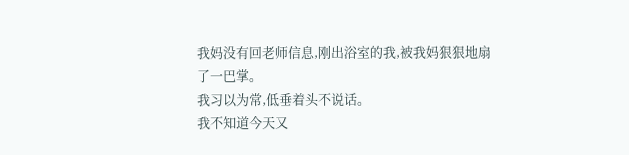我妈没有回老师信息,刚出浴室的我,被我妈狠狠地扇了一巴掌。
我习以为常,低垂着头不说话。
我不知道今天又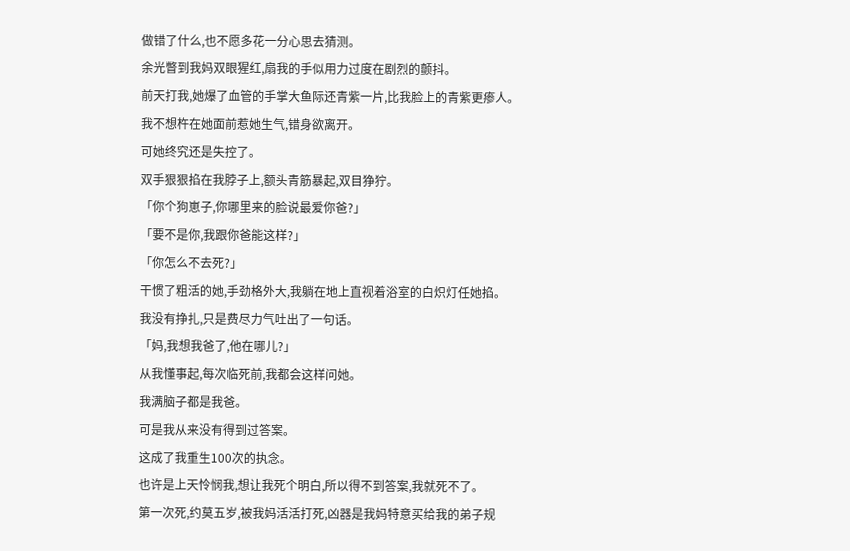做错了什么,也不愿多花一分心思去猜测。
余光瞥到我妈双眼猩红,扇我的手似用力过度在剧烈的颤抖。
前天打我,她爆了血管的手掌大鱼际还青紫一片,比我脸上的青紫更瘆人。
我不想杵在她面前惹她生气,错身欲离开。
可她终究还是失控了。
双手狠狠掐在我脖子上,额头青筋暴起,双目狰狞。
「你个狗崽子,你哪里来的脸说最爱你爸?」
「要不是你,我跟你爸能这样?」
「你怎么不去死?」
干惯了粗活的她,手劲格外大,我躺在地上直视着浴室的白炽灯任她掐。
我没有挣扎,只是费尽力气吐出了一句话。
「妈,我想我爸了,他在哪儿?」
从我懂事起,每次临死前,我都会这样问她。
我满脑子都是我爸。
可是我从来没有得到过答案。
这成了我重生100次的执念。
也许是上天怜悯我,想让我死个明白,所以得不到答案,我就死不了。
第一次死,约莫五岁,被我妈活活打死,凶器是我妈特意买给我的弟子规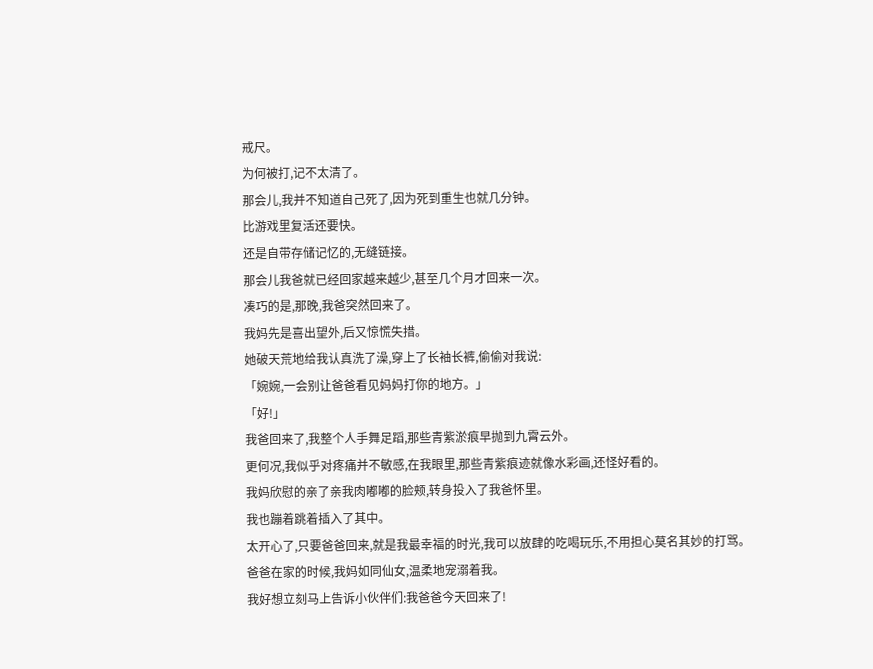戒尺。
为何被打,记不太清了。
那会儿,我并不知道自己死了,因为死到重生也就几分钟。
比游戏里复活还要快。
还是自带存储记忆的,无缝链接。
那会儿我爸就已经回家越来越少,甚至几个月才回来一次。
凑巧的是,那晚,我爸突然回来了。
我妈先是喜出望外,后又惊慌失措。
她破天荒地给我认真洗了澡,穿上了长袖长裤,偷偷对我说:
「婉婉,一会别让爸爸看见妈妈打你的地方。」
「好!」
我爸回来了,我整个人手舞足蹈,那些青紫淤痕早抛到九霄云外。
更何况,我似乎对疼痛并不敏感,在我眼里,那些青紫痕迹就像水彩画,还怪好看的。
我妈欣慰的亲了亲我肉嘟嘟的脸颊,转身投入了我爸怀里。
我也蹦着跳着插入了其中。
太开心了,只要爸爸回来,就是我最幸福的时光,我可以放肆的吃喝玩乐,不用担心莫名其妙的打骂。
爸爸在家的时候,我妈如同仙女,温柔地宠溺着我。
我好想立刻马上告诉小伙伴们:我爸爸今天回来了!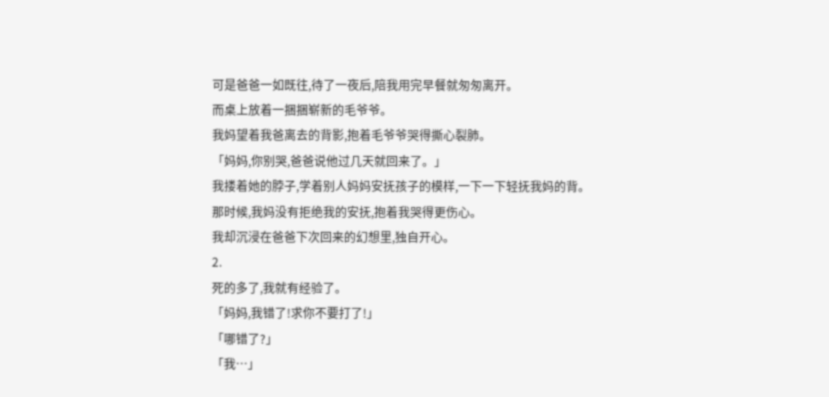可是爸爸一如既往,待了一夜后,陪我用完早餐就匆匆离开。
而桌上放着一捆捆崭新的毛爷爷。
我妈望着我爸离去的背影,抱着毛爷爷哭得撕心裂肺。
「妈妈,你别哭,爸爸说他过几天就回来了。」
我搂着她的脖子,学着别人妈妈安抚孩子的模样,一下一下轻抚我妈的背。
那时候,我妈没有拒绝我的安抚,抱着我哭得更伤心。
我却沉浸在爸爸下次回来的幻想里,独自开心。
2.
死的多了,我就有经验了。
「妈妈,我错了!求你不要打了!」
「哪错了?」
「我…」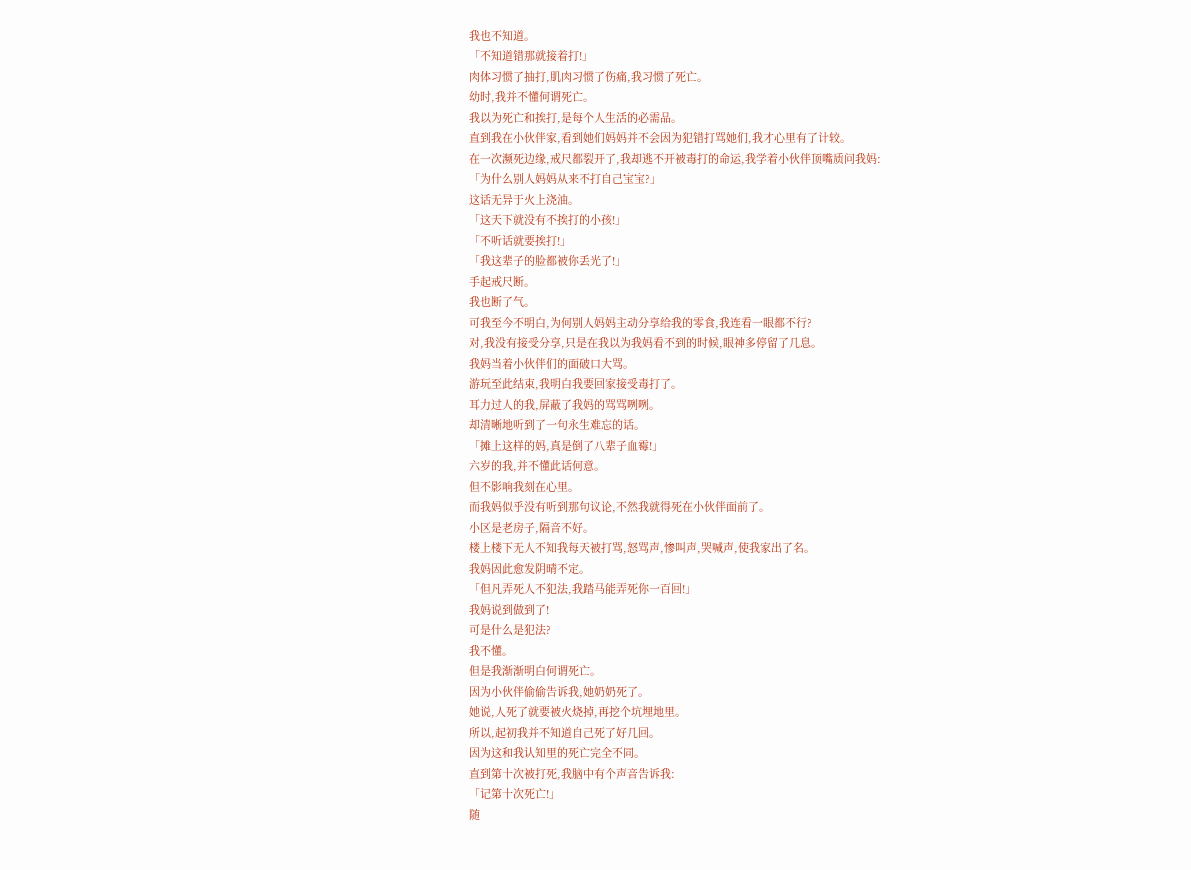我也不知道。
「不知道错那就接着打!」
肉体习惯了抽打,肌肉习惯了伤痛,我习惯了死亡。
幼时,我并不懂何谓死亡。
我以为死亡和挨打,是每个人生活的必需品。
直到我在小伙伴家,看到她们妈妈并不会因为犯错打骂她们,我才心里有了计较。
在一次濒死边缘,戒尺都裂开了,我却逃不开被毒打的命运,我学着小伙伴顶嘴质问我妈:
「为什么别人妈妈从来不打自己宝宝?」
这话无异于火上浇油。
「这天下就没有不挨打的小孩!」
「不听话就要挨打!」
「我这辈子的脸都被你丢光了!」
手起戒尺断。
我也断了气。
可我至今不明白,为何别人妈妈主动分享给我的零食,我连看一眼都不行?
对,我没有接受分享,只是在我以为我妈看不到的时候,眼神多停留了几息。
我妈当着小伙伴们的面破口大骂。
游玩至此结束,我明白我要回家接受毒打了。
耳力过人的我,屏蔽了我妈的骂骂咧咧。
却清晰地听到了一句永生难忘的话。
「摊上这样的妈,真是倒了八辈子血霉!」
六岁的我,并不懂此话何意。
但不影响我刻在心里。
而我妈似乎没有听到那句议论,不然我就得死在小伙伴面前了。
小区是老房子,隔音不好。
楼上楼下无人不知我每天被打骂,怒骂声,惨叫声,哭喊声,使我家出了名。
我妈因此愈发阴晴不定。
「但凡弄死人不犯法,我踏马能弄死你一百回!」
我妈说到做到了!
可是什么是犯法?
我不懂。
但是我渐渐明白何谓死亡。
因为小伙伴偷偷告诉我,她奶奶死了。
她说,人死了就要被火烧掉,再挖个坑埋地里。
所以,起初我并不知道自己死了好几回。
因为这和我认知里的死亡完全不同。
直到第十次被打死,我脑中有个声音告诉我:
「记第十次死亡!」
随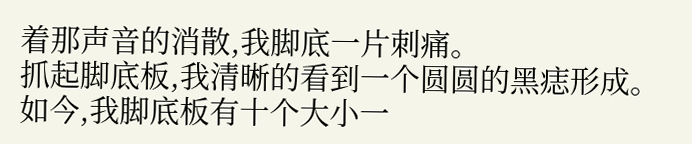着那声音的消散,我脚底一片刺痛。
抓起脚底板,我清晰的看到一个圆圆的黑痣形成。
如今,我脚底板有十个大小一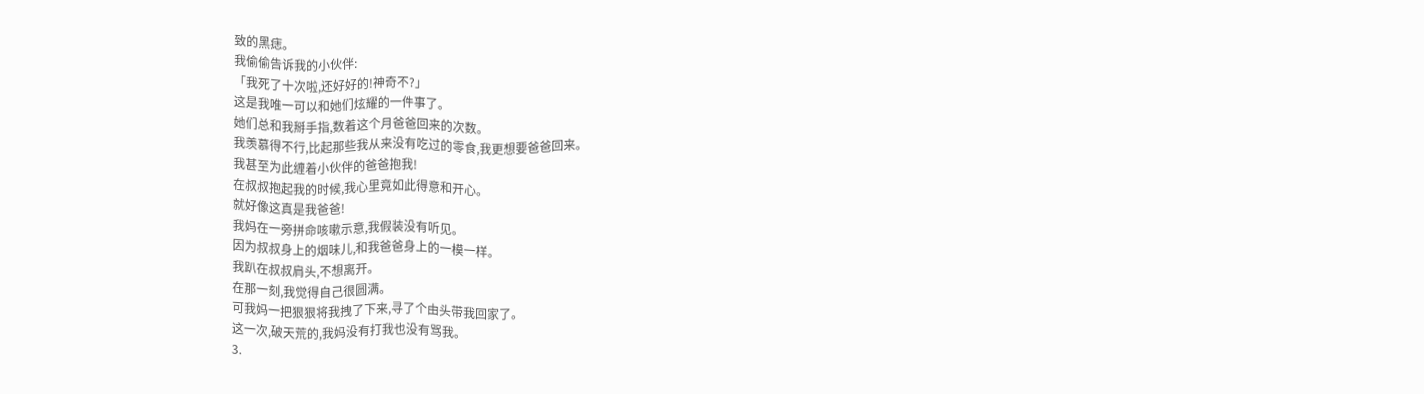致的黑痣。
我偷偷告诉我的小伙伴:
「我死了十次啦,还好好的!神奇不?」
这是我唯一可以和她们炫耀的一件事了。
她们总和我掰手指,数着这个月爸爸回来的次数。
我羡慕得不行,比起那些我从来没有吃过的零食,我更想要爸爸回来。
我甚至为此缠着小伙伴的爸爸抱我!
在叔叔抱起我的时候,我心里竟如此得意和开心。
就好像这真是我爸爸!
我妈在一旁拼命咳嗽示意,我假装没有听见。
因为叔叔身上的烟味儿,和我爸爸身上的一模一样。
我趴在叔叔肩头,不想离开。
在那一刻,我觉得自己很圆满。
可我妈一把狠狠将我拽了下来,寻了个由头带我回家了。
这一次,破天荒的,我妈没有打我也没有骂我。
3.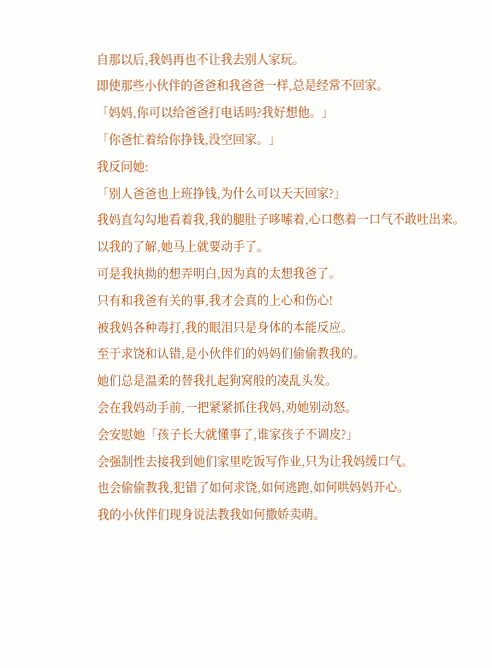自那以后,我妈再也不让我去别人家玩。
即使那些小伙伴的爸爸和我爸爸一样,总是经常不回家。
「妈妈,你可以给爸爸打电话吗?我好想他。」
「你爸忙着给你挣钱,没空回家。」
我反问她:
「别人爸爸也上班挣钱,为什么可以天天回家?」
我妈直勾勾地看着我,我的腿肚子哆嗦着,心口憋着一口气不敢吐出来。
以我的了解,她马上就要动手了。
可是我执拗的想弄明白,因为真的太想我爸了。
只有和我爸有关的事,我才会真的上心和伤心!
被我妈各种毒打,我的眼泪只是身体的本能反应。
至于求饶和认错,是小伙伴们的妈妈们偷偷教我的。
她们总是温柔的替我扎起狗窝般的凌乱头发。
会在我妈动手前,一把紧紧抓住我妈,劝她别动怒。
会安慰她「孩子长大就懂事了,谁家孩子不调皮?」
会强制性去接我到她们家里吃饭写作业,只为让我妈缓口气。
也会偷偷教我,犯错了如何求饶,如何逃跑,如何哄妈妈开心。
我的小伙伴们现身说法教我如何撒娇卖萌。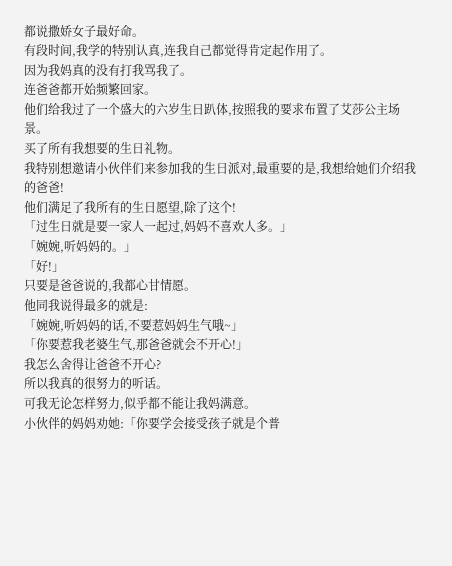都说撒娇女子最好命。
有段时间,我学的特别认真,连我自己都觉得肯定起作用了。
因为我妈真的没有打我骂我了。
连爸爸都开始频繁回家。
他们给我过了一个盛大的六岁生日趴体,按照我的要求布置了艾莎公主场景。
买了所有我想要的生日礼物。
我特别想邀请小伙伴们来参加我的生日派对,最重要的是,我想给她们介绍我的爸爸!
他们满足了我所有的生日愿望,除了这个!
「过生日就是要一家人一起过,妈妈不喜欢人多。」
「婉婉,听妈妈的。」
「好!」
只要是爸爸说的,我都心甘情愿。
他同我说得最多的就是:
「婉婉,听妈妈的话,不要惹妈妈生气哦~」
「你要惹我老婆生气,那爸爸就会不开心!」
我怎么舍得让爸爸不开心?
所以我真的很努力的听话。
可我无论怎样努力,似乎都不能让我妈满意。
小伙伴的妈妈劝她:「你要学会接受孩子就是个普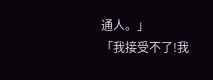通人。」
「我接受不了!我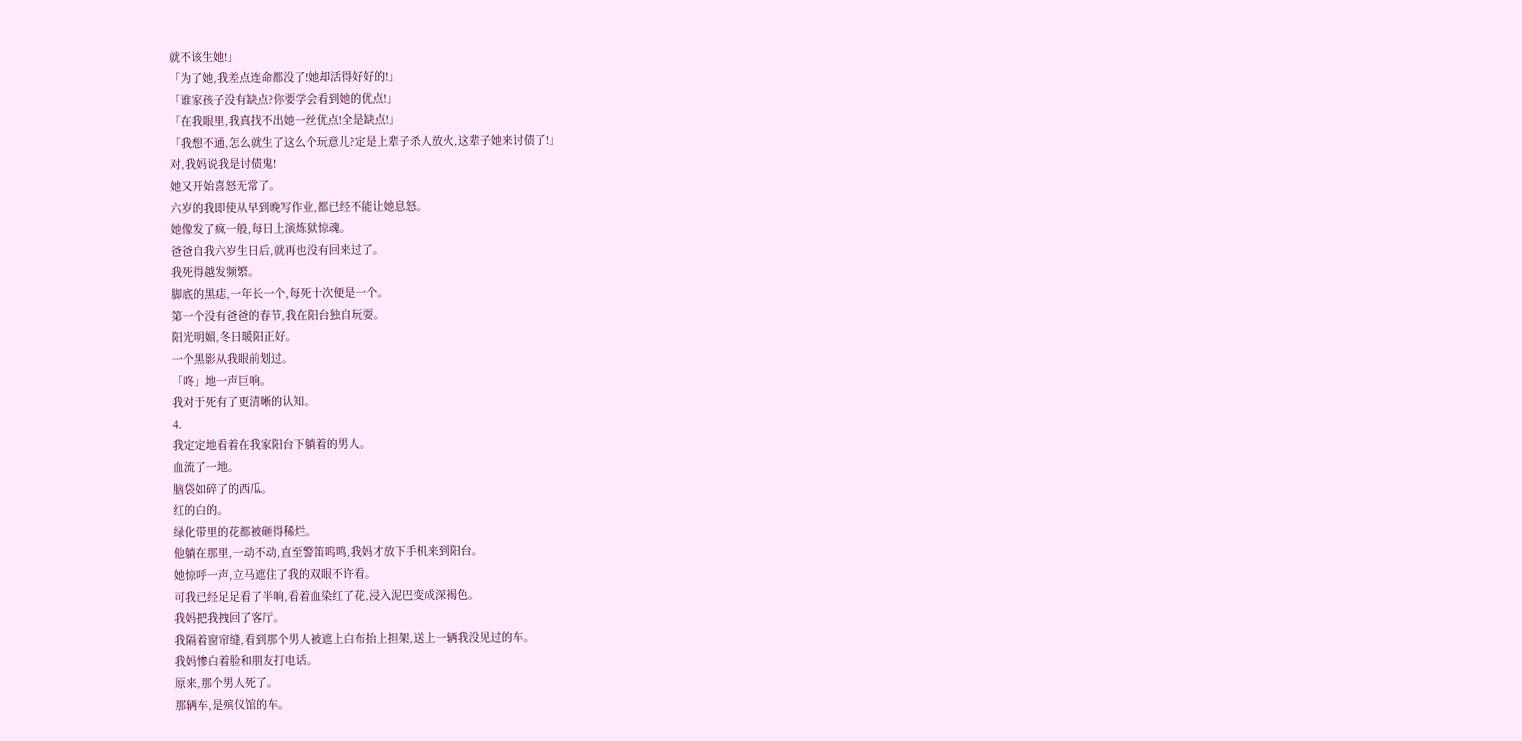就不该生她!」
「为了她,我差点连命都没了!她却活得好好的!」
「谁家孩子没有缺点?你要学会看到她的优点!」
「在我眼里,我真找不出她一丝优点!全是缺点!」
「我想不通,怎么就生了这么个玩意儿?定是上辈子杀人放火,这辈子她来讨债了!」
对,我妈说我是讨债鬼!
她又开始喜怒无常了。
六岁的我即使从早到晚写作业,都已经不能让她息怒。
她像发了疯一般,每日上演炼狱惊魂。
爸爸自我六岁生日后,就再也没有回来过了。
我死得越发频繁。
脚底的黑痣,一年长一个,每死十次便是一个。
第一个没有爸爸的春节,我在阳台独自玩耍。
阳光明媚,冬日暖阳正好。
一个黑影从我眼前划过。
「咚」地一声巨响。
我对于死有了更清晰的认知。
4.
我定定地看着在我家阳台下躺着的男人。
血流了一地。
脑袋如碎了的西瓜。
红的白的。
绿化带里的花都被砸得稀烂。
他躺在那里,一动不动,直至警笛呜鸣,我妈才放下手机来到阳台。
她惊呼一声,立马遮住了我的双眼不许看。
可我已经足足看了半晌,看着血染红了花,浸入泥巴变成深褐色。
我妈把我拽回了客厅。
我隔着窗帘缝,看到那个男人被遮上白布抬上担架,送上一辆我没见过的车。
我妈惨白着脸和朋友打电话。
原来,那个男人死了。
那辆车,是殡仪馆的车。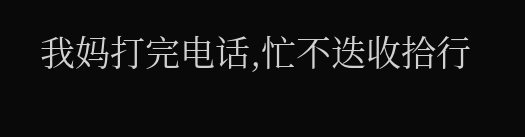我妈打完电话,忙不迭收拾行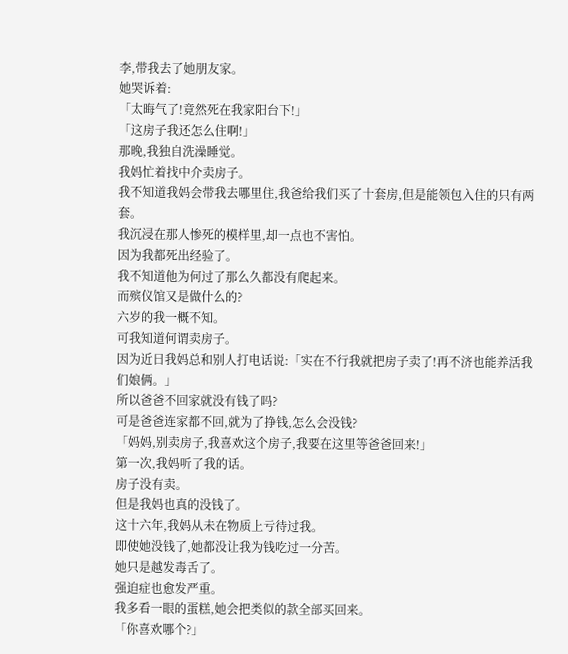李,带我去了她朋友家。
她哭诉着:
「太晦气了!竟然死在我家阳台下!」
「这房子我还怎么住啊!」
那晚,我独自洗澡睡觉。
我妈忙着找中介卖房子。
我不知道我妈会带我去哪里住,我爸给我们买了十套房,但是能领包入住的只有两套。
我沉浸在那人惨死的模样里,却一点也不害怕。
因为我都死出经验了。
我不知道他为何过了那么久都没有爬起来。
而殡仪馆又是做什么的?
六岁的我一概不知。
可我知道何谓卖房子。
因为近日我妈总和别人打电话说:「实在不行我就把房子卖了!再不济也能养活我们娘俩。」
所以爸爸不回家就没有钱了吗?
可是爸爸连家都不回,就为了挣钱,怎么会没钱?
「妈妈,别卖房子,我喜欢这个房子,我要在这里等爸爸回来!」
第一次,我妈听了我的话。
房子没有卖。
但是我妈也真的没钱了。
这十六年,我妈从未在物质上亏待过我。
即使她没钱了,她都没让我为钱吃过一分苦。
她只是越发毒舌了。
强迫症也愈发严重。
我多看一眼的蛋糕,她会把类似的款全部买回来。
「你喜欢哪个?」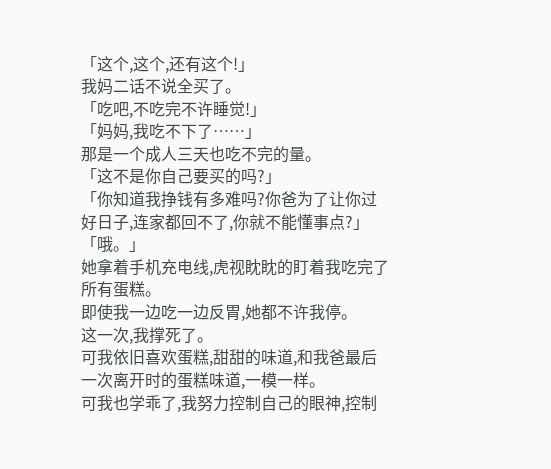「这个,这个,还有这个!」
我妈二话不说全买了。
「吃吧,不吃完不许睡觉!」
「妈妈,我吃不下了……」
那是一个成人三天也吃不完的量。
「这不是你自己要买的吗?」
「你知道我挣钱有多难吗?你爸为了让你过好日子,连家都回不了,你就不能懂事点?」
「哦。」
她拿着手机充电线,虎视眈眈的盯着我吃完了所有蛋糕。
即使我一边吃一边反胃,她都不许我停。
这一次,我撑死了。
可我依旧喜欢蛋糕,甜甜的味道,和我爸最后一次离开时的蛋糕味道,一模一样。
可我也学乖了,我努力控制自己的眼神,控制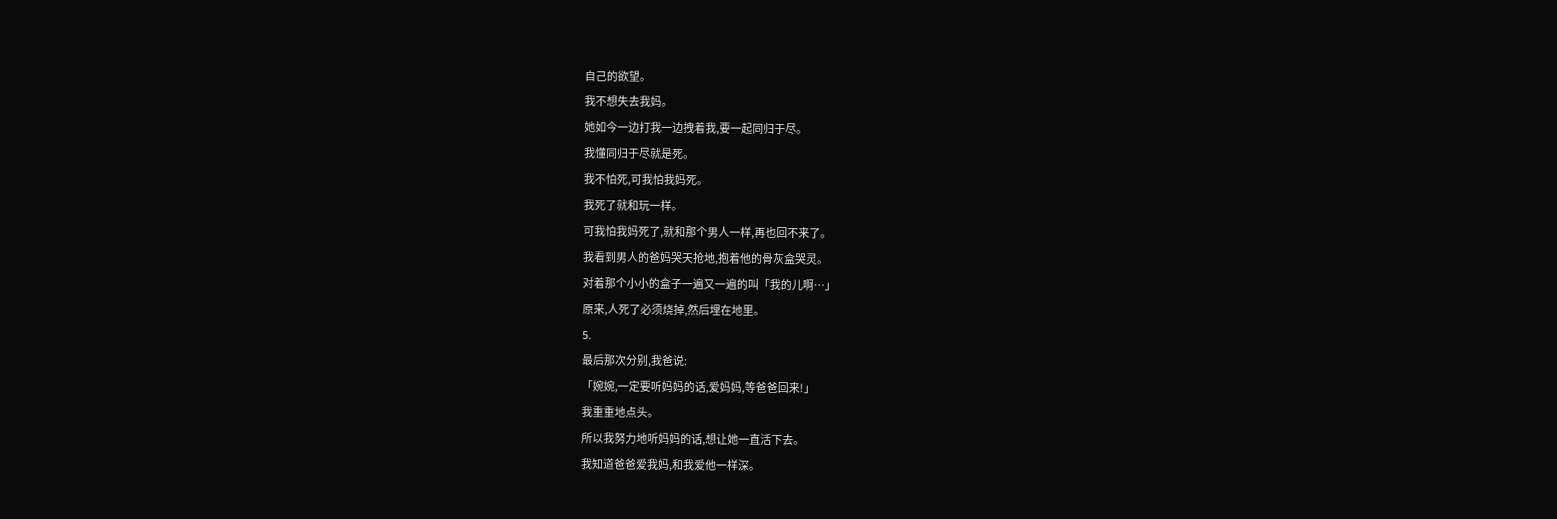自己的欲望。
我不想失去我妈。
她如今一边打我一边拽着我,要一起同归于尽。
我懂同归于尽就是死。
我不怕死,可我怕我妈死。
我死了就和玩一样。
可我怕我妈死了,就和那个男人一样,再也回不来了。
我看到男人的爸妈哭天抢地,抱着他的骨灰盒哭灵。
对着那个小小的盒子一遍又一遍的叫「我的儿啊…」
原来,人死了必须烧掉,然后埋在地里。
5.
最后那次分别,我爸说:
「婉婉,一定要听妈妈的话,爱妈妈,等爸爸回来!」
我重重地点头。
所以我努力地听妈妈的话,想让她一直活下去。
我知道爸爸爱我妈,和我爱他一样深。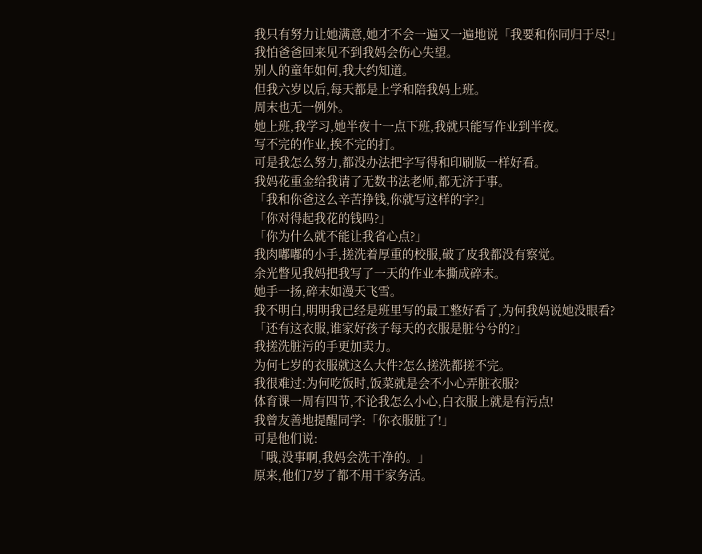我只有努力让她满意,她才不会一遍又一遍地说「我要和你同归于尽!」
我怕爸爸回来见不到我妈会伤心失望。
别人的童年如何,我大约知道。
但我六岁以后,每天都是上学和陪我妈上班。
周末也无一例外。
她上班,我学习,她半夜十一点下班,我就只能写作业到半夜。
写不完的作业,挨不完的打。
可是我怎么努力,都没办法把字写得和印刷版一样好看。
我妈花重金给我请了无数书法老师,都无济于事。
「我和你爸这么辛苦挣钱,你就写这样的字?」
「你对得起我花的钱吗?」
「你为什么就不能让我省心点?」
我肉嘟嘟的小手,搓洗着厚重的校服,破了皮我都没有察觉。
余光瞥见我妈把我写了一天的作业本撕成碎末。
她手一扬,碎末如漫天飞雪。
我不明白,明明我已经是班里写的最工整好看了,为何我妈说她没眼看?
「还有这衣服,谁家好孩子每天的衣服是脏兮兮的?」
我搓洗脏污的手更加卖力。
为何七岁的衣服就这么大件?怎么搓洗都搓不完。
我很难过:为何吃饭时,饭菜就是会不小心弄脏衣服?
体育课一周有四节,不论我怎么小心,白衣服上就是有污点!
我曾友善地提醒同学:「你衣服脏了!」
可是他们说:
「哦,没事啊,我妈会洗干净的。」
原来,他们7岁了都不用干家务活。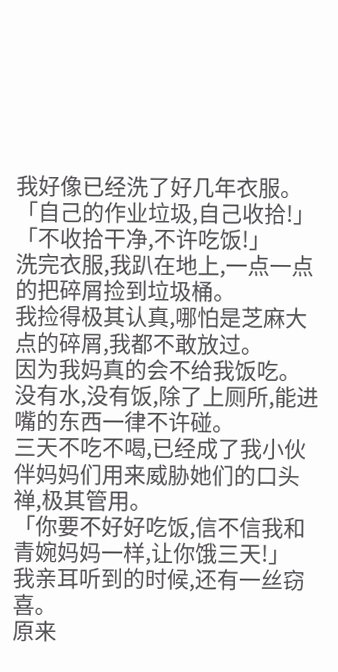我好像已经洗了好几年衣服。
「自己的作业垃圾,自己收拾!」
「不收拾干净,不许吃饭!」
洗完衣服,我趴在地上,一点一点的把碎屑捡到垃圾桶。
我捡得极其认真,哪怕是芝麻大点的碎屑,我都不敢放过。
因为我妈真的会不给我饭吃。
没有水,没有饭,除了上厕所,能进嘴的东西一律不许碰。
三天不吃不喝,已经成了我小伙伴妈妈们用来威胁她们的口头禅,极其管用。
「你要不好好吃饭,信不信我和青婉妈妈一样,让你饿三天!」
我亲耳听到的时候,还有一丝窃喜。
原来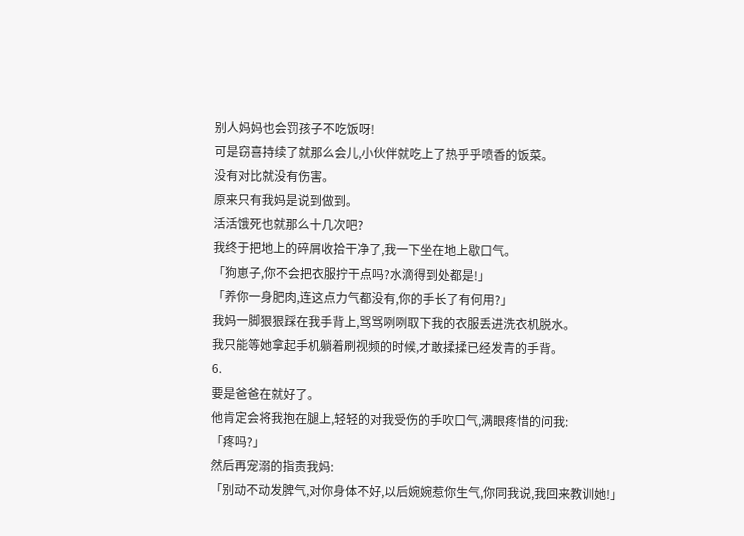别人妈妈也会罚孩子不吃饭呀!
可是窃喜持续了就那么会儿,小伙伴就吃上了热乎乎喷香的饭菜。
没有对比就没有伤害。
原来只有我妈是说到做到。
活活饿死也就那么十几次吧?
我终于把地上的碎屑收拾干净了,我一下坐在地上歇口气。
「狗崽子,你不会把衣服拧干点吗?水滴得到处都是!」
「养你一身肥肉,连这点力气都没有,你的手长了有何用?」
我妈一脚狠狠踩在我手背上,骂骂咧咧取下我的衣服丢进洗衣机脱水。
我只能等她拿起手机躺着刷视频的时候,才敢揉揉已经发青的手背。
6.
要是爸爸在就好了。
他肯定会将我抱在腿上,轻轻的对我受伤的手吹口气,满眼疼惜的问我:
「疼吗?」
然后再宠溺的指责我妈:
「别动不动发脾气,对你身体不好,以后婉婉惹你生气,你同我说,我回来教训她!」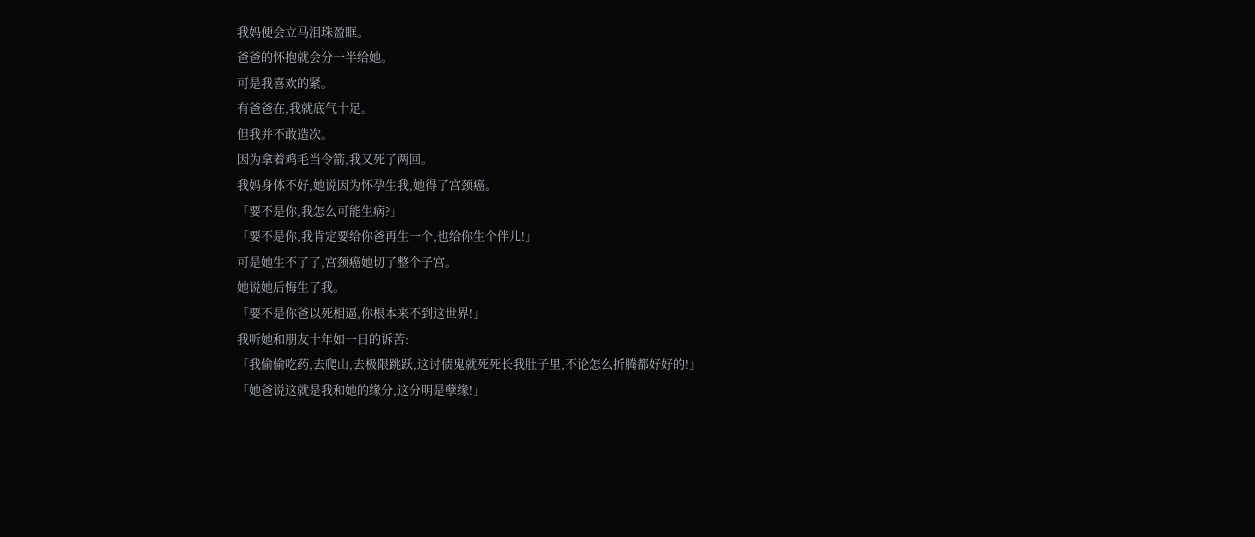我妈便会立马泪珠盈眶。
爸爸的怀抱就会分一半给她。
可是我喜欢的紧。
有爸爸在,我就底气十足。
但我并不敢造次。
因为拿着鸡毛当令箭,我又死了两回。
我妈身体不好,她说因为怀孕生我,她得了宫颈癌。
「要不是你,我怎么可能生病?」
「要不是你,我肯定要给你爸再生一个,也给你生个伴儿!」
可是她生不了了,宫颈癌她切了整个子宫。
她说她后悔生了我。
「要不是你爸以死相逼,你根本来不到这世界!」
我听她和朋友十年如一日的诉苦:
「我偷偷吃药,去爬山,去极限跳跃,这讨债鬼就死死长我肚子里,不论怎么折腾都好好的!」
「她爸说这就是我和她的缘分,这分明是孽缘!」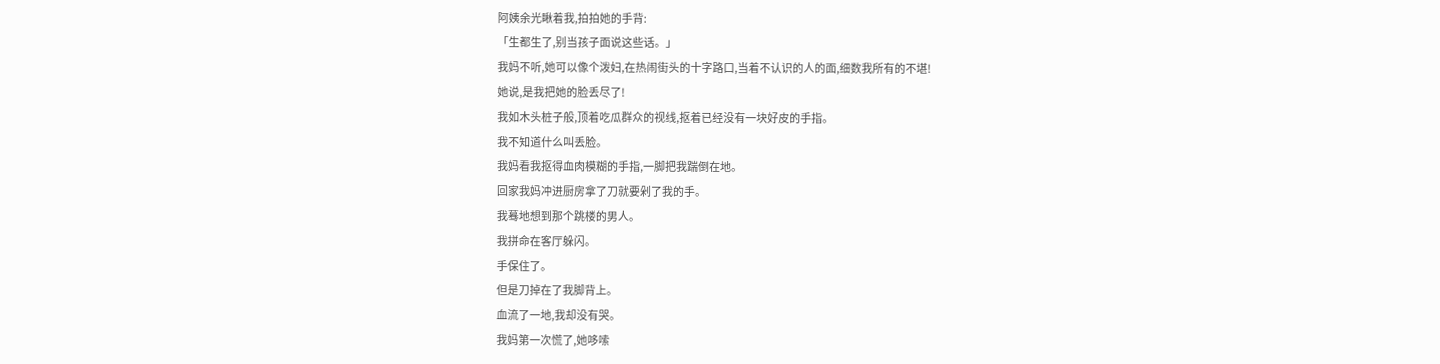阿姨余光瞅着我,拍拍她的手背:
「生都生了,别当孩子面说这些话。」
我妈不听,她可以像个泼妇,在热闹街头的十字路口,当着不认识的人的面,细数我所有的不堪!
她说,是我把她的脸丢尽了!
我如木头桩子般,顶着吃瓜群众的视线,抠着已经没有一块好皮的手指。
我不知道什么叫丢脸。
我妈看我抠得血肉模糊的手指,一脚把我踹倒在地。
回家我妈冲进厨房拿了刀就要剁了我的手。
我蓦地想到那个跳楼的男人。
我拼命在客厅躲闪。
手保住了。
但是刀掉在了我脚背上。
血流了一地,我却没有哭。
我妈第一次慌了,她哆嗦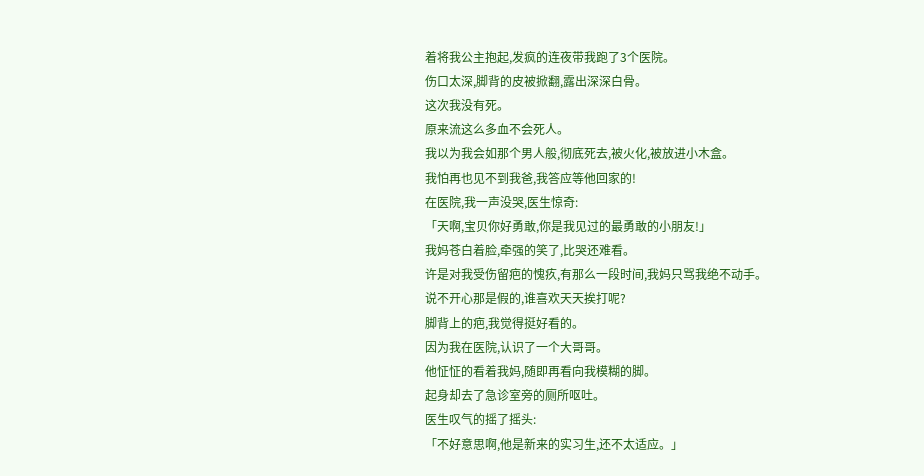着将我公主抱起,发疯的连夜带我跑了3个医院。
伤口太深,脚背的皮被掀翻,露出深深白骨。
这次我没有死。
原来流这么多血不会死人。
我以为我会如那个男人般,彻底死去,被火化,被放进小木盒。
我怕再也见不到我爸,我答应等他回家的!
在医院,我一声没哭,医生惊奇:
「天啊,宝贝你好勇敢,你是我见过的最勇敢的小朋友!」
我妈苍白着脸,牵强的笑了,比哭还难看。
许是对我受伤留疤的愧疚,有那么一段时间,我妈只骂我绝不动手。
说不开心那是假的,谁喜欢天天挨打呢?
脚背上的疤,我觉得挺好看的。
因为我在医院,认识了一个大哥哥。
他怔怔的看着我妈,随即再看向我模糊的脚。
起身却去了急诊室旁的厕所呕吐。
医生叹气的摇了摇头:
「不好意思啊,他是新来的实习生,还不太适应。」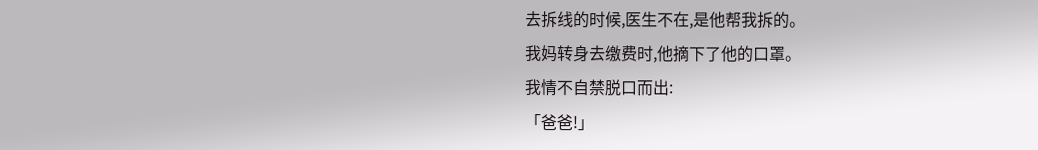去拆线的时候,医生不在,是他帮我拆的。
我妈转身去缴费时,他摘下了他的口罩。
我情不自禁脱口而出:
「爸爸!」